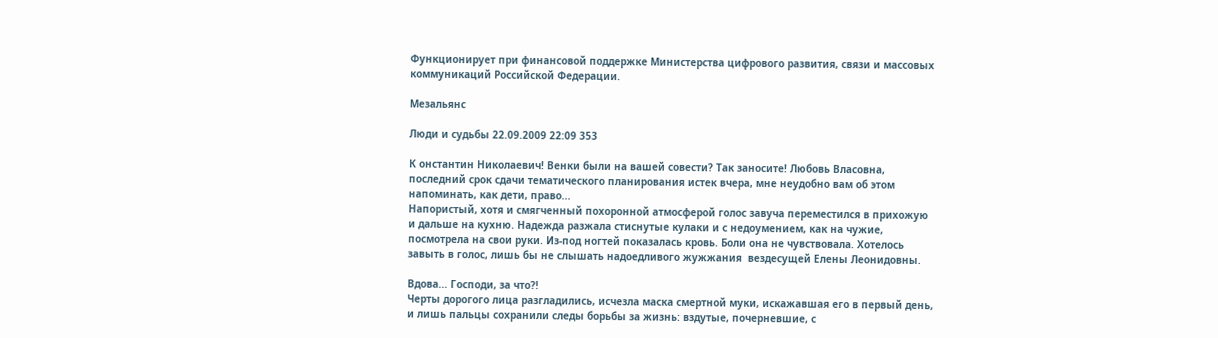Функционирует при финансовой поддержке Министерства цифрового развития, связи и массовых коммуникаций Российской Федерации.

Мезальянс

Люди и судьбы 22.09.2009 22:09 353

К онстантин Николаевич! Венки были на вашей совести? Так заносите! Любовь Власовна, последний срок сдачи тематического планирования истек вчера, мне неудобно вам об этом напоминать, как дети, право...
Напористый, хотя и смягченный похоронной атмосферой голос завуча переместился в прихожую и дальше на кухню. Надежда разжала стиснутые кулаки и с недоумением, как на чужие, посмотрела на свои руки. Из-под ногтей показалась кровь. Боли она не чувствовала. Хотелось завыть в голос, лишь бы не слышать надоедливого жужжания  вездесущей Елены Леонидовны.

Вдова... Господи, за что?!
Черты дорогого лица разгладились, исчезла маска смертной муки, искажавшая его в первый день, и лишь пальцы сохранили следы борьбы за жизнь: вздутые, почерневшие, с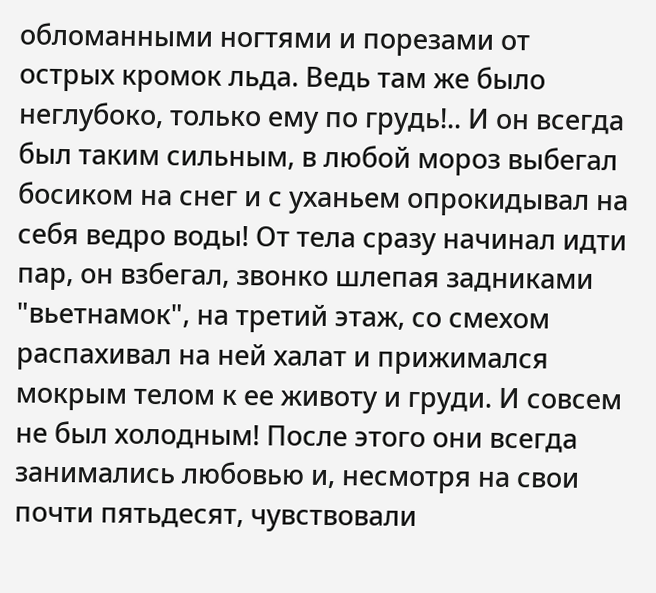обломанными ногтями и порезами от острых кромок льда. Ведь там же было неглубоко, только ему по грудь!.. И он всегда был таким сильным, в любой мороз выбегал босиком на снег и с уханьем опрокидывал на себя ведро воды! От тела сразу начинал идти пар, он взбегал, звонко шлепая задниками "вьетнамок", на третий этаж, со смехом распахивал на ней халат и прижимался мокрым телом к ее животу и груди. И совсем не был холодным! После этого они всегда занимались любовью и, несмотря на свои почти пятьдесят, чувствовали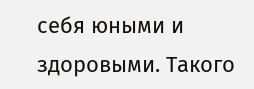себя юными и здоровыми. Такого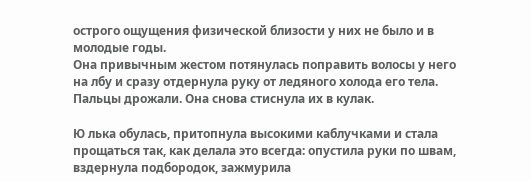острого ощущения физической близости у них не было и в  молодые годы.
Она привычным жестом потянулась поправить волосы у него на лбу и сразу отдернула руку от ледяного холода его тела. Пальцы дрожали. Она снова стиснула их в кулак.

Ю лька обулась, притопнула высокими каблучками и стала прощаться так, как делала это всегда: опустила руки по швам, вздернула подбородок, зажмурила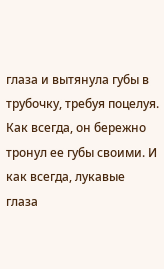глаза и вытянула губы в трубочку, требуя поцелуя. Как всегда, он бережно тронул ее губы своими. И как всегда, лукавые глаза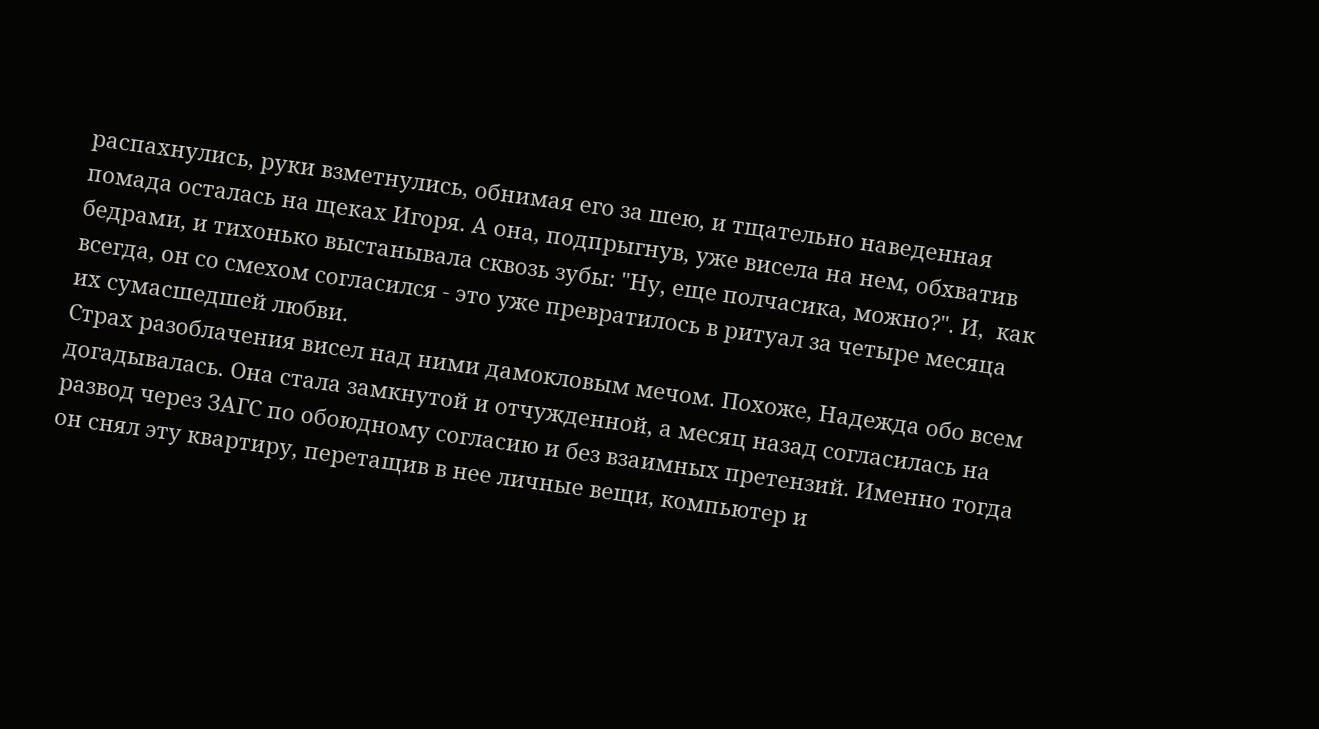распахнулись, руки взметнулись, обнимая его за шею, и тщательно наведенная помада осталась на щеках Игоря. А она, подпрыгнув, уже висела на нем, обхватив бедрами, и тихонько выстанывала сквозь зубы: "Ну, еще полчасика, можно?". И,  как всегда, он со смехом согласился - это уже превратилось в ритуал за четыре месяца их сумасшедшей любви.
Страх разоблачения висел над ними дамокловым мечом. Похоже, Надежда обо всем догадывалась. Она стала замкнутой и отчужденной, а месяц назад согласилась на развод через ЗАГС по обоюдному согласию и без взаимных претензий. Именно тогда он снял эту квартиру, перетащив в нее личные вещи, компьютер и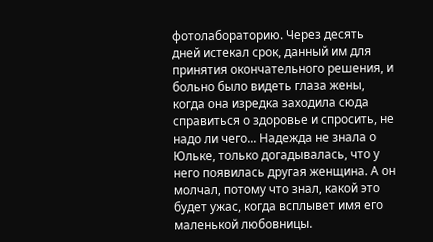фотолабораторию. Через десять дней истекал срок, данный им для принятия окончательного решения, и больно было видеть глаза жены, когда она изредка заходила сюда справиться о здоровье и спросить, не надо ли чего... Надежда не знала о Юльке, только догадывалась, что у него появилась другая женщина. А он молчал, потому что знал, какой это будет ужас, когда всплывет имя его маленькой любовницы.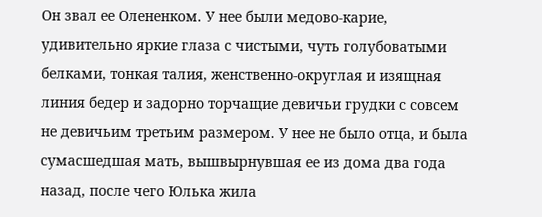Он звал ее Олененком. У нее были медово-карие, удивительно яркие глаза с чистыми, чуть голубоватыми белками, тонкая талия, женственно-округлая и изящная линия бедер и задорно торчащие девичьи грудки с совсем не девичьим третьим размером. У нее не было отца, и была сумасшедшая мать, вышвырнувшая ее из дома два года назад, после чего Юлька жила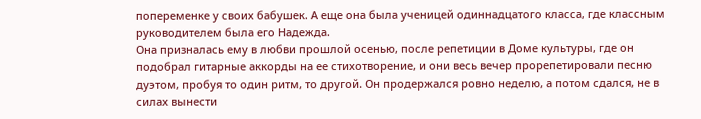попеременке у своих бабушек. А еще она была ученицей одиннадцатого класса, где классным руководителем была его Надежда.
Она призналась ему в любви прошлой осенью, после репетиции в Доме культуры, где он подобрал гитарные аккорды на ее стихотворение, и они весь вечер прорепетировали песню дуэтом, пробуя то один ритм, то другой. Он продержался ровно неделю, а потом сдался, не в силах вынести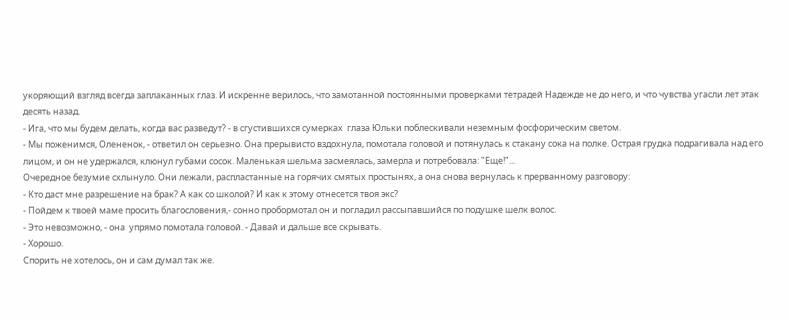укоряющий взгляд всегда заплаканных глаз. И искренне верилось, что замотанной постоянными проверками тетрадей Надежде не до него, и что чувства угасли лет этак десять назад.
- Ига, что мы будем делать, когда вас разведут? - в сгустившихся сумерках  глаза Юльки поблескивали неземным фосфорическим светом.
- Мы поженимся, Олененок, - ответил он серьезно. Она прерывисто вздохнула, помотала головой и потянулась к стакану сока на полке. Острая грудка подрагивала над его лицом, и он не удержался, клюнул губами сосок. Маленькая шельма засмеялась, замерла и потребовала: "Еще!"...
Очередное безумие схлынуло. Они лежали, распластанные на горячих смятых простынях, а она снова вернулась к прерванному разговору:
- Кто даст мне разрешение на брак? А как со школой? И как к этому отнесется твоя экс?
- Пойдем к твоей маме просить благословения,- сонно пробормотал он и погладил рассыпавшийся по подушке шелк волос.
- Это невозможно, - она  упрямо помотала головой. - Давай и дальше все скрывать.
- Хорошо.
Спорить не хотелось, он и сам думал так же.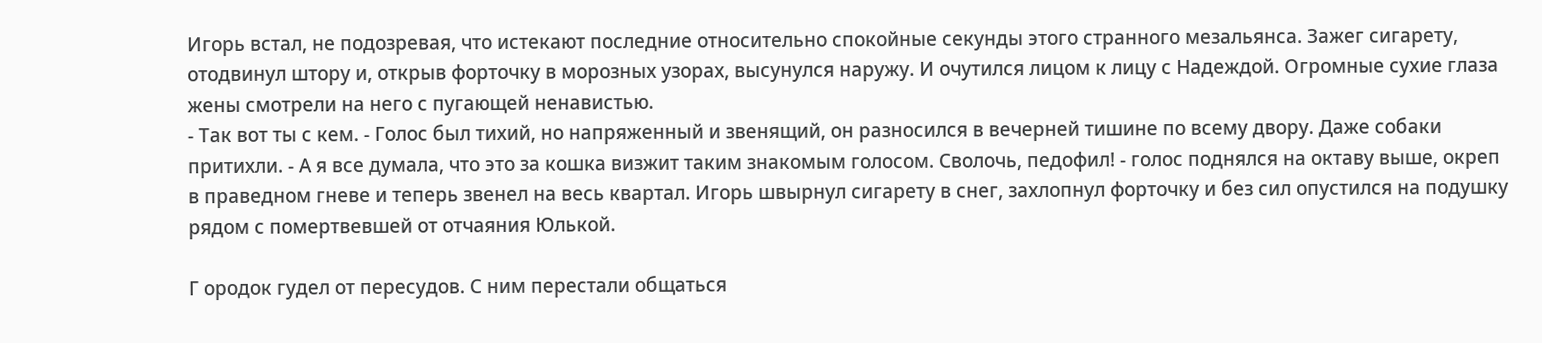Игорь встал, не подозревая, что истекают последние относительно спокойные секунды этого странного мезальянса. Зажег сигарету, отодвинул штору и, открыв форточку в морозных узорах, высунулся наружу. И очутился лицом к лицу с Надеждой. Огромные сухие глаза жены смотрели на него с пугающей ненавистью.
- Так вот ты с кем. - Голос был тихий, но напряженный и звенящий, он разносился в вечерней тишине по всему двору. Даже собаки притихли. - А я все думала, что это за кошка визжит таким знакомым голосом. Сволочь, педофил! - голос поднялся на октаву выше, окреп в праведном гневе и теперь звенел на весь квартал. Игорь швырнул сигарету в снег, захлопнул форточку и без сил опустился на подушку рядом с помертвевшей от отчаяния Юлькой.

Г ородок гудел от пересудов. С ним перестали общаться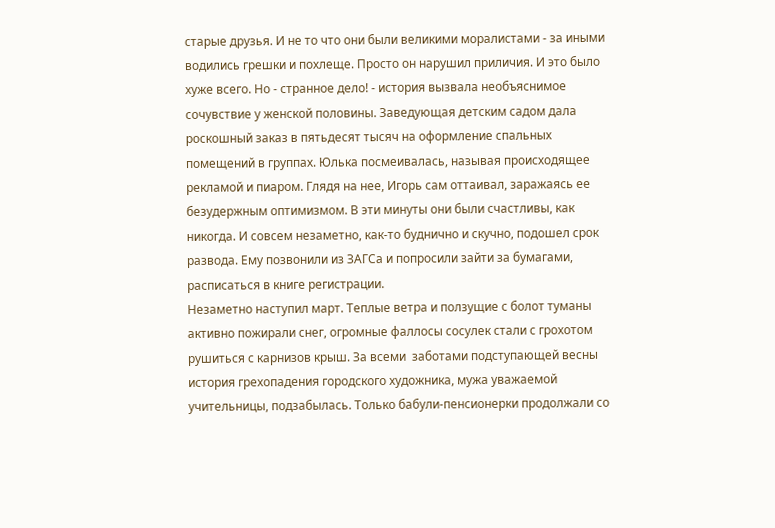старые друзья. И не то что они были великими моралистами - за иными водились грешки и похлеще. Просто он нарушил приличия. И это было хуже всего. Но - странное дело! - история вызвала необъяснимое сочувствие у женской половины. Заведующая детским садом дала роскошный заказ в пятьдесят тысяч на оформление спальных помещений в группах. Юлька посмеивалась, называя происходящее рекламой и пиаром. Глядя на нее, Игорь сам оттаивал, заражаясь ее безудержным оптимизмом. В эти минуты они были счастливы, как никогда. И совсем незаметно, как-то буднично и скучно, подошел срок развода. Ему позвонили из ЗАГСа и попросили зайти за бумагами, расписаться в книге регистрации.
Незаметно наступил март. Теплые ветра и ползущие с болот туманы активно пожирали снег, огромные фаллосы сосулек стали с грохотом рушиться с карнизов крыш. За всеми  заботами подступающей весны история грехопадения городского художника, мужа уважаемой учительницы, подзабылась. Только бабули-пенсионерки продолжали со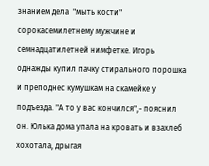знанием дела  "мыть кости" сорокасемилетнему мужчине и семнадцатилетней нимфетке. Игорь однажды купил пачку стирального порошка и преподнес кумушкам на скамейке у подъезда. "А то у вас кончился",- пояснил он. Юлька дома упала на кровать и взахлеб хохотала, дрыгая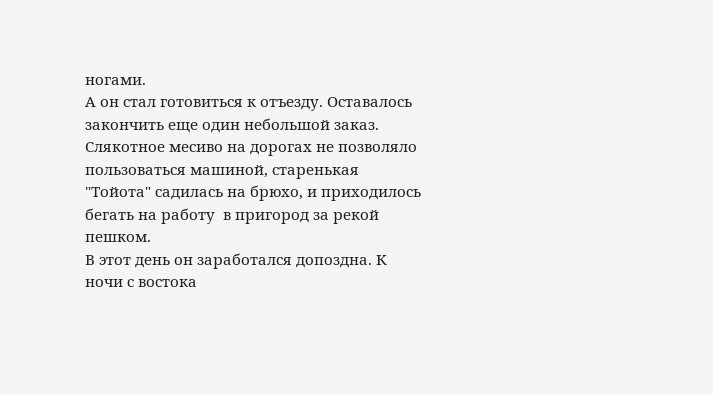ногами.
А он стал готовиться к отъезду. Оставалось закончить еще один небольшой заказ. Слякотное месиво на дорогах не позволяло пользоваться машиной, старенькая "Тойота" садилась на брюхо, и приходилось бегать на работу  в пригород за рекой пешком.
В этот день он заработался допоздна. К ночи с востока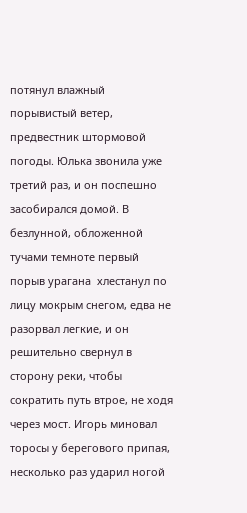потянул влажный порывистый ветер, предвестник штормовой погоды. Юлька звонила уже третий раз, и он поспешно засобирался домой. В безлунной, обложенной тучами темноте первый порыв урагана  хлестанул по лицу мокрым снегом, едва не разорвал легкие, и он решительно свернул в сторону реки, чтобы сократить путь втрое, не ходя через мост. Игорь миновал торосы у берегового припая, несколько раз ударил ногой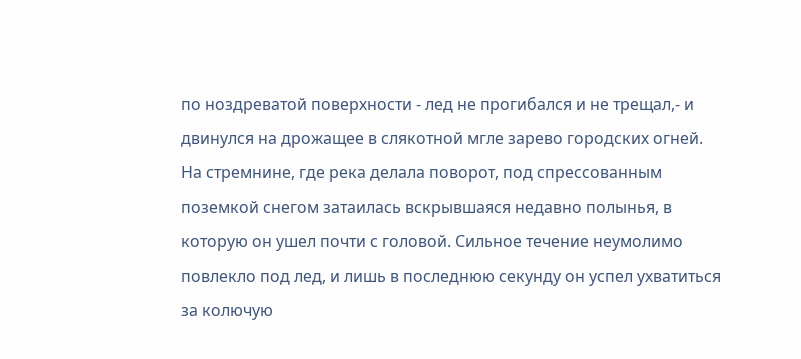по ноздреватой поверхности - лед не прогибался и не трещал,- и двинулся на дрожащее в слякотной мгле зарево городских огней.
На стремнине, где река делала поворот, под спрессованным поземкой снегом затаилась вскрывшаяся недавно полынья, в которую он ушел почти с головой. Сильное течение неумолимо повлекло под лед, и лишь в последнюю секунду он успел ухватиться за колючую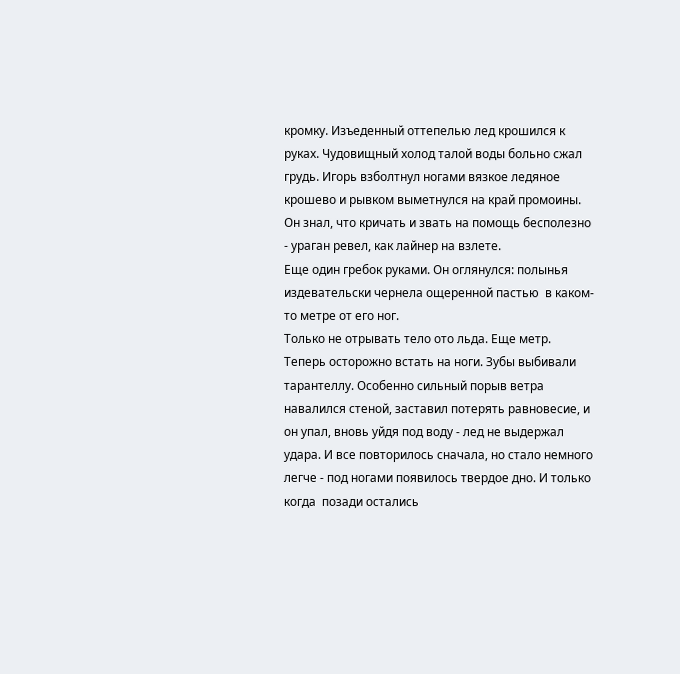кромку. Изъеденный оттепелью лед крошился к руках. Чудовищный холод талой воды больно сжал грудь. Игорь взболтнул ногами вязкое ледяное крошево и рывком выметнулся на край промоины. Он знал, что кричать и звать на помощь бесполезно - ураган ревел, как лайнер на взлете.
Еще один гребок руками. Он оглянулся: полынья издевательски чернела ощеренной пастью  в каком-то метре от его ног.
Только не отрывать тело ото льда. Еще метр. Теперь осторожно встать на ноги. Зубы выбивали тарантеллу. Особенно сильный порыв ветра навалился стеной, заставил потерять равновесие, и он упал, вновь уйдя под воду - лед не выдержал удара. И все повторилось сначала, но стало немного легче - под ногами появилось твердое дно. И только когда  позади остались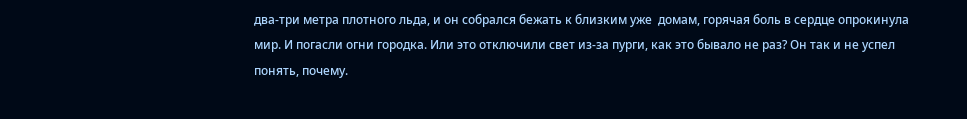два-три метра плотного льда, и он собрался бежать к близким уже  домам, горячая боль в сердце опрокинула мир. И погасли огни городка. Или это отключили свет из-за пурги, как это бывало не раз? Он так и не успел понять, почему.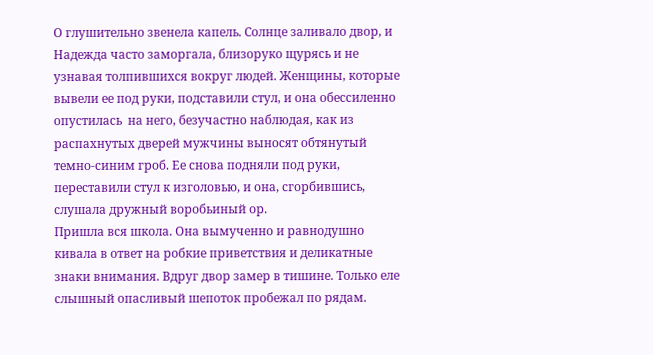О глушительно звенела капель. Солнце заливало двор, и Надежда часто заморгала, близоруко щурясь и не узнавая толпившихся вокруг людей. Женщины, которые вывели ее под руки, подставили стул, и она обессиленно опустилась  на него, безучастно наблюдая, как из распахнутых дверей мужчины выносят обтянутый темно-синим гроб. Ее снова подняли под руки, переставили стул к изголовью, и она, сгорбившись, слушала дружный воробьиный ор.
Пришла вся школа. Она вымученно и равнодушно кивала в ответ на робкие приветствия и деликатные знаки внимания. Вдруг двор замер в тишине. Только еле слышный опасливый шепоток пробежал по рядам.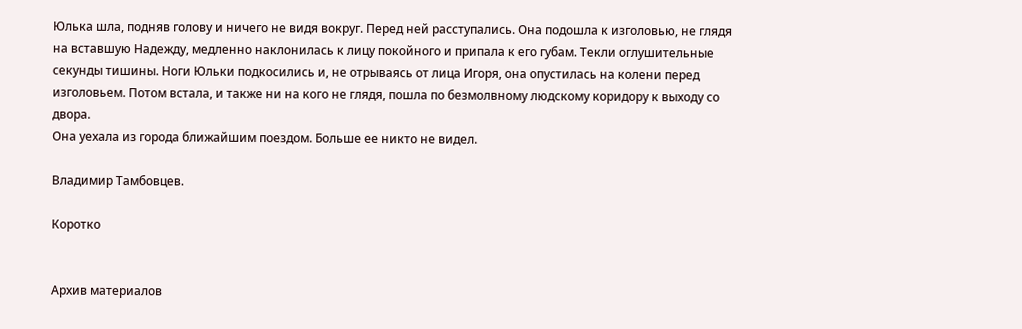Юлька шла, подняв голову и ничего не видя вокруг. Перед ней расступались. Она подошла к изголовью, не глядя на вставшую Надежду, медленно наклонилась к лицу покойного и припала к его губам. Текли оглушительные секунды тишины. Ноги Юльки подкосились и, не отрываясь от лица Игоря, она опустилась на колени перед изголовьем. Потом встала, и также ни на кого не глядя, пошла по безмолвному людскому коридору к выходу со двора.
Она уехала из города ближайшим поездом. Больше ее никто не видел.

Владимир Тамбовцев.

Коротко


Архив материалов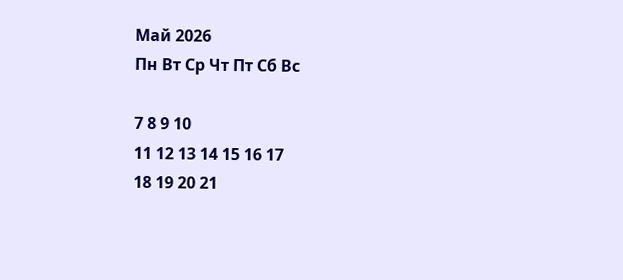Май 2026
Пн Вт Ср Чт Пт Сб Вс

7 8 9 10
11 12 13 14 15 16 17
18 19 20 21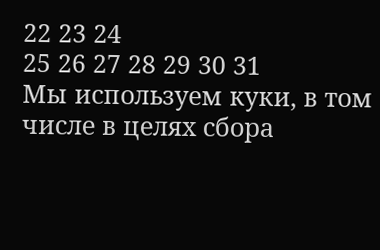22 23 24
25 26 27 28 29 30 31
Мы используем куки, в том числе в целях сбора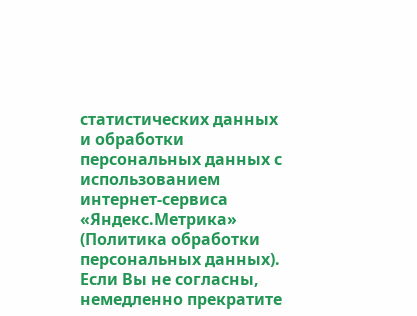статистических данных и обработки персональных данных с использованием интернет-сервиса «Яндекс.Метрика» (Политика обработки персональных данных). Если Вы не согласны, немедленно прекратите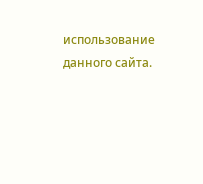использование данного сайта.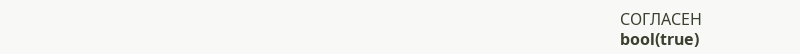СОГЛАСЕН
bool(true)